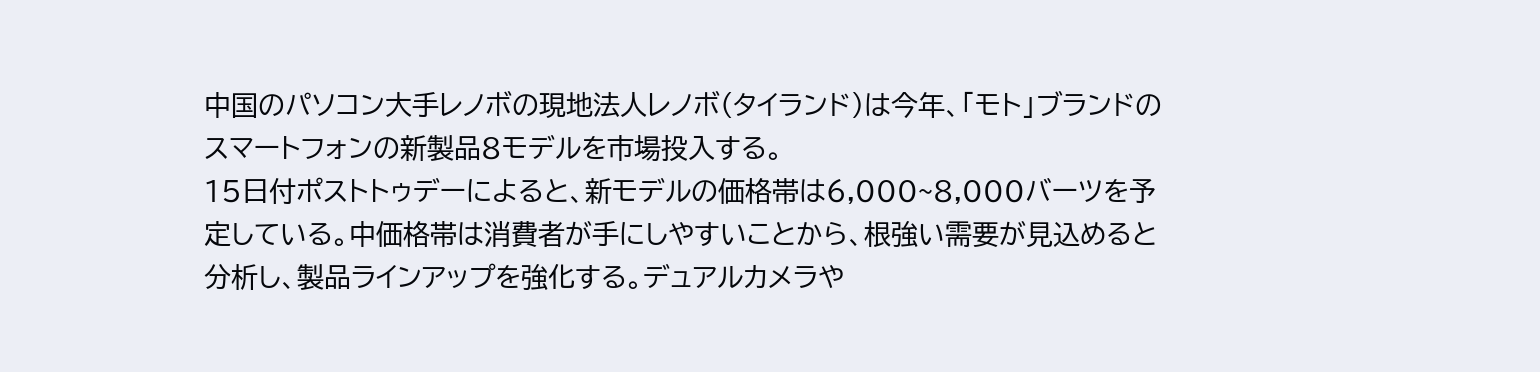中国のパソコン大手レノボの現地法人レノボ(タイランド)は今年、「モト」ブランドのスマートフォンの新製品8モデルを市場投入する。
15日付ポストトゥデーによると、新モデルの価格帯は6,000~8,000バーツを予定している。中価格帯は消費者が手にしやすいことから、根強い需要が見込めると分析し、製品ラインアップを強化する。デュアルカメラや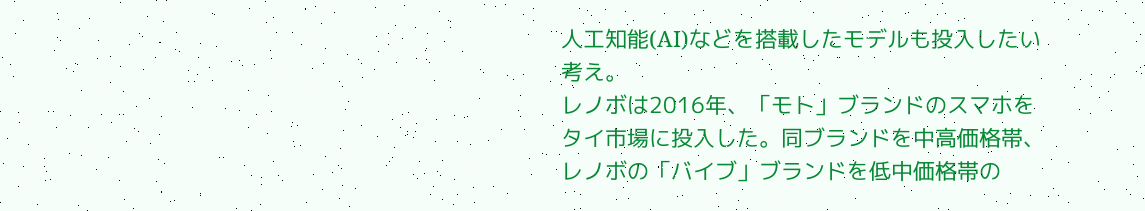人工知能(AI)などを搭載したモデルも投入したい考え。
レノボは2016年、「モト」ブランドのスマホをタイ市場に投入した。同ブランドを中高価格帯、レノボの「バイブ」ブランドを低中価格帯の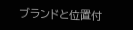ブランドと位置付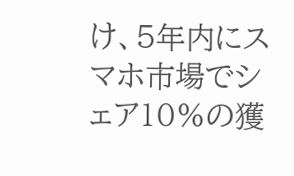け、5年内にスマホ市場でシェア10%の獲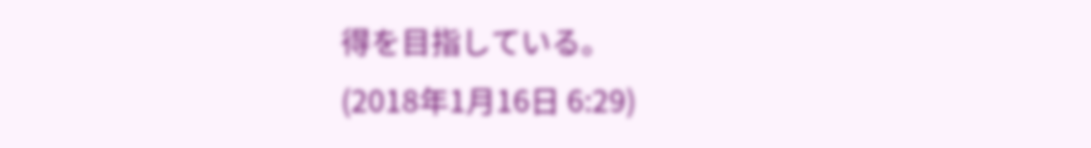得を目指している。
(2018年1月16日 6:29)